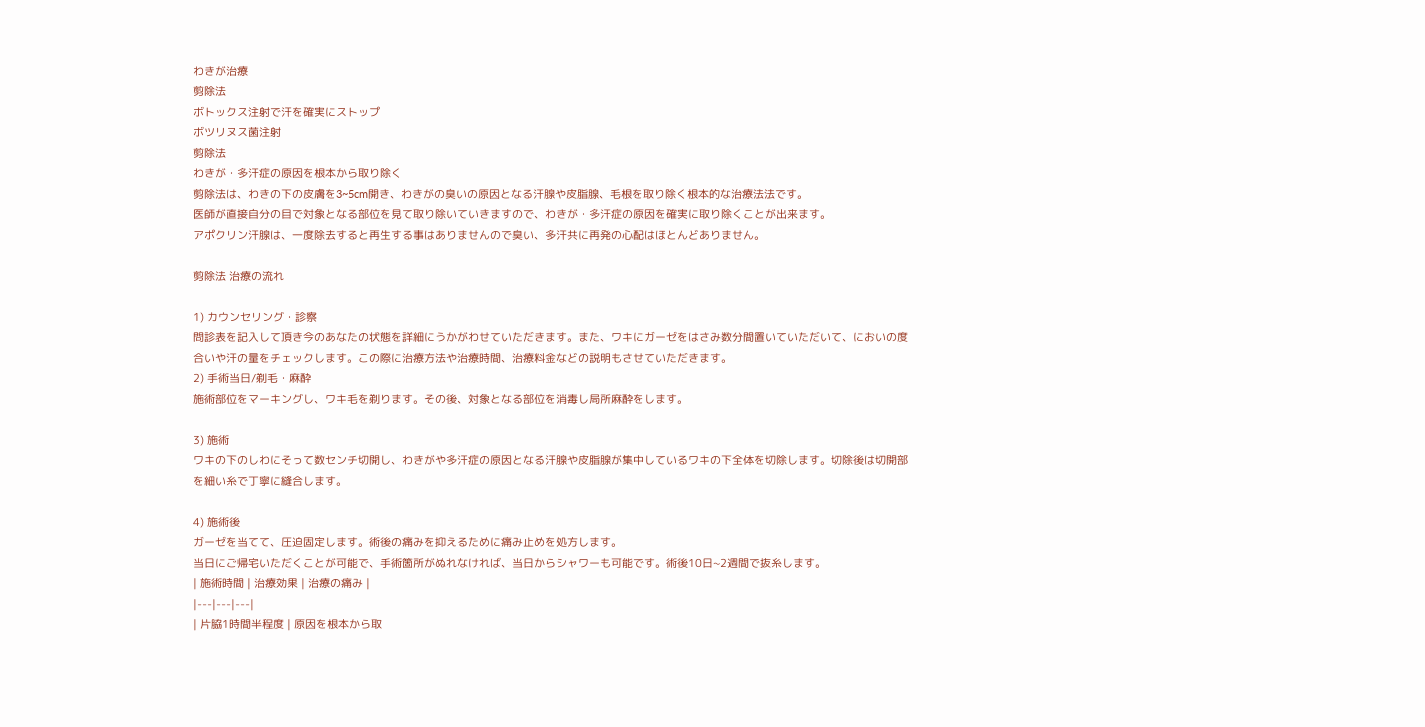わきが治療
剪除法
ボトックス注射で汗を確実にストップ
ボツリヌス菌注射
剪除法
わきが・多汗症の原因を根本から取り除く
剪除法は、わきの下の皮膚を3~5cm開き、わきがの臭いの原因となる汗腺や皮脂腺、毛根を取り除く根本的な治療法法です。
医師が直接自分の目で対象となる部位を見て取り除いていきますので、わきが・多汗症の原因を確実に取り除くことが出来ます。
アポクリン汗腺は、一度除去すると再生する事はありませんので臭い、多汗共に再発の心配はほとんどありません。

剪除法 治療の流れ

1) カウンセリング・診察
問診表を記入して頂き今のあなたの状態を詳細にうかがわせていただきます。また、ワキにガーゼをはさみ数分間置いていただいて、においの度合いや汗の量をチェックします。この際に治療方法や治療時間、治療料金などの説明もさせていただきます。
2) 手術当日/剃毛・麻酔
施術部位をマーキングし、ワキ毛を剃ります。その後、対象となる部位を消毒し局所麻酔をします。

3) 施術
ワキの下のしわにそって数センチ切開し、わきがや多汗症の原因となる汗腺や皮脂腺が集中しているワキの下全体を切除します。切除後は切開部を細い糸で丁寧に縫合します。

4) 施術後
ガーゼを当てて、圧迫固定します。術後の痛みを抑えるために痛み止めを処方します。
当日にご帰宅いただくことが可能で、手術箇所がぬれなければ、当日からシャワーも可能です。術後10日~2週間で抜糸します。
| 施術時間 | 治療効果 | 治療の痛み |
|---|---|---|
| 片脇1時間半程度 | 原因を根本から取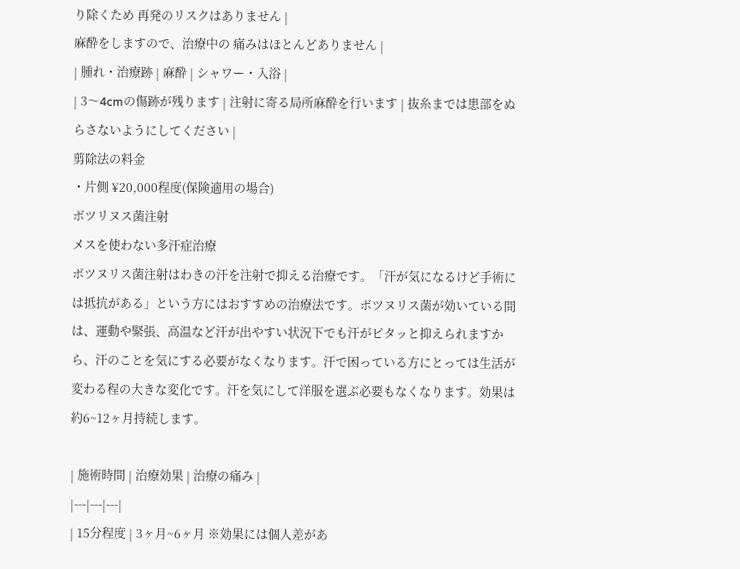り除くため 再発のリスクはありません |
麻酔をしますので、治療中の 痛みはほとんどありません |
| 腫れ・治療跡 | 麻酔 | シャワー・入浴 |
| 3〜4cmの傷跡が残ります | 注射に寄る局所麻酔を行います | 抜糸までは患部をぬらさないようにしてください |
剪除法の料金
・片側 ¥20,000程度(保険適用の場合)
ボツリヌス菌注射
メスを使わない多汗症治療
ボツヌリス菌注射はわきの汗を注射で抑える治療です。「汗が気になるけど手術には抵抗がある」という方にはおすすめの治療法です。ボツヌリス菌が効いている間は、運動や緊張、高温など汗が出やすい状況下でも汗がピタッと抑えられますから、汗のことを気にする必要がなくなります。汗で困っている方にとっては生活が変わる程の大きな変化です。汗を気にして洋服を選ぶ必要もなくなります。効果は約6~12ヶ月持続します。

| 施術時間 | 治療効果 | 治療の痛み |
|---|---|---|
| 15分程度 | 3ヶ月~6ヶ月 ※効果には個人差があ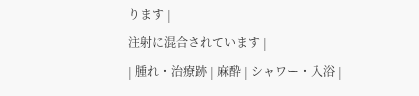ります |
注射に混合されています |
| 腫れ・治療跡 | 麻酔 | シャワー・入浴 |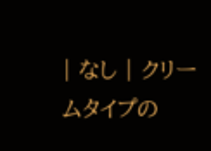| なし | クリームタイプの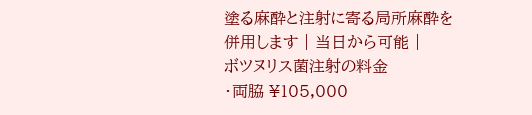塗る麻酔と注射に寄る局所麻酔を併用します | 当日から可能 |
ボツヌリス菌注射の料金
・両脇 ¥105,000